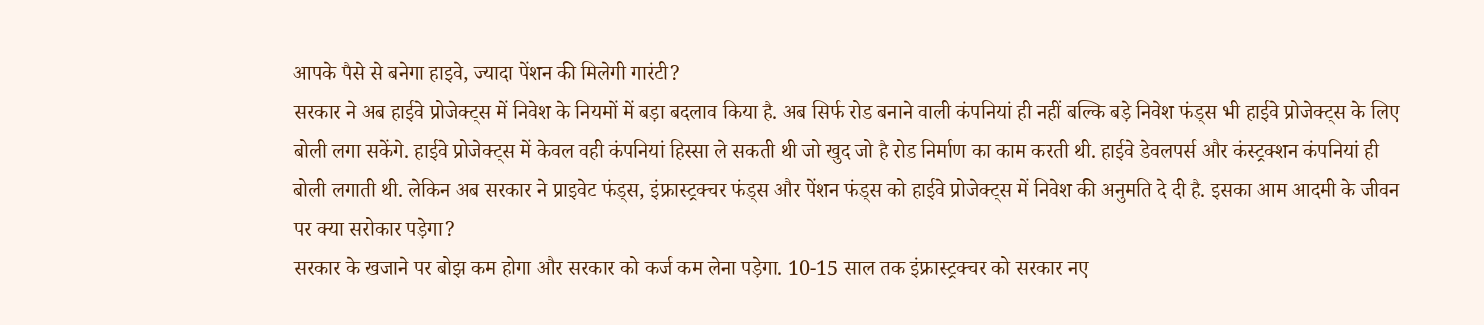आपके पैसे से बनेगा हाइवे, ज्यादा पेंशन की मिलेगी गारंटी?
सरकार ने अब हाईवे प्रोजेक्ट्स में निवेश के नियमों में बड़ा बदलाव किया है. अब सिर्फ रोड बनाने वाली कंपनियां ही नहीं बल्कि बड़े निवेश फंड्स भी हाईवे प्रोजेक्ट्स के लिए बोली लगा सकेंगे. हाईवे प्रोजेक्ट्स में केवल वही कंपनियां हिस्सा ले सकती थी जो खुद जो है रोड निर्माण का काम करती थी. हाईवे डेवलपर्स और कंस्ट्रक्शन कंपनियां ही बोली लगाती थी. लेकिन अब सरकार ने प्राइवेट फंड्स, इंफ्रास्ट्रक्चर फंड्स और पेंशन फंड्स को हाईवे प्रोजेक्ट्स में निवेश की अनुमति दे दी है. इसका आम आदमी के जीवन पर क्या सरोकार पड़ेगा?
सरकार के खजाने पर बोझ कम होगा और सरकार को कर्ज कम लेना पड़ेगा. 10-15 साल तक इंफ्रास्ट्रक्चर को सरकार नए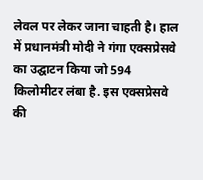लेवल पर लेकर जाना चाहती है। हाल में प्रधानमंत्री मोदी ने गंगा एक्सप्रेसवे का उद्घाटन किया जो 594 किलोमीटर लंबा है. इस एक्सप्रेसवे की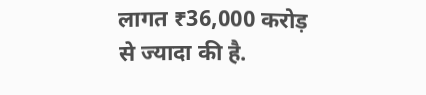लागत ₹36,000 करोड़ से ज्यादा की है.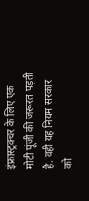इंफ्रास्ट्रक्चर के लिए एक मोटी पूंजी की जरूरत पड़ती है. वही यह नियम सरकार को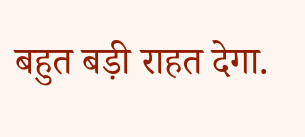बहुत बड़ी राहत देगा.